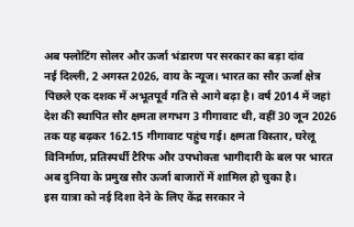अब फ्लोटिंग सोलर और ऊर्जा भंडारण पर सरकार का बड़ा दांव
नई दिल्ली, 2 अगस्त 2026, वाय के न्यूज। भारत का सौर ऊर्जा क्षेत्र पिछले एक दशक में अभूतपूर्व गति से आगे बढ़ा है। वर्ष 2014 में जहां देश की स्थापित सौर क्षमता लगभग 3 गीगावाट थी, वहीं 30 जून 2026 तक यह बढ़कर 162.15 गीगावाट पहुंच गई। क्षमता विस्तार, घरेलू विनिर्माण, प्रतिस्पर्धी टैरिफ और उपभोक्ता भागीदारी के बल पर भारत अब दुनिया के प्रमुख सौर ऊर्जा बाजारों में शामिल हो चुका है।
इस यात्रा को नई दिशा देने के लिए केंद्र सरकार ने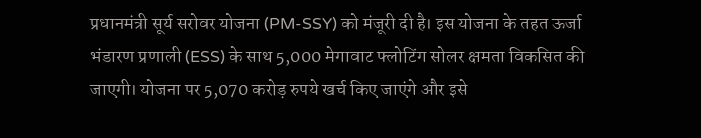प्रधानमंत्री सूर्य सरोवर योजना (PM-SSY) को मंजूरी दी है। इस योजना के तहत ऊर्जा भंडारण प्रणाली (ESS) के साथ 5,000 मेगावाट फ्लोटिंग सोलर क्षमता विकसित की जाएगी। योजना पर 5,070 करोड़ रुपये खर्च किए जाएंगे और इसे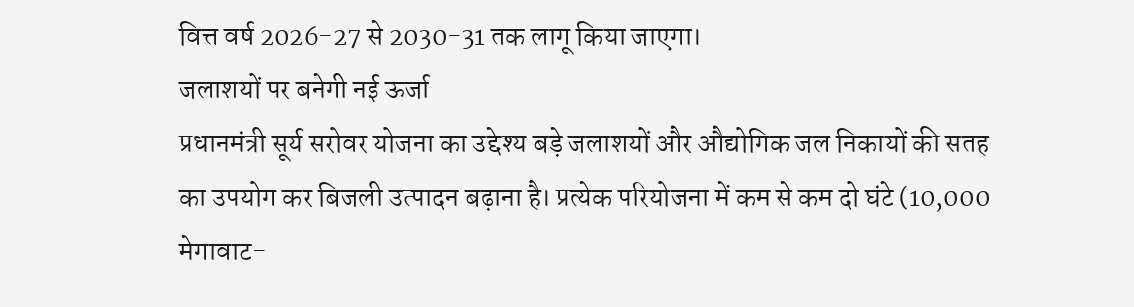वित्त वर्ष 2026-27 से 2030-31 तक लागू किया जाएगा।
जलाशयों पर बनेगी नई ऊर्जा
प्रधानमंत्री सूर्य सरोवर योजना का उद्देश्य बड़े जलाशयों और औद्योगिक जल निकायों की सतह का उपयोग कर बिजली उत्पादन बढ़ाना है। प्रत्येक परियोजना में कम से कम दो घंटे (10,000 मेगावाट-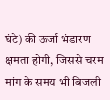घंटे) की ऊर्जा भंडारण क्षमता होगी, जिससे चरम मांग के समय भी बिजली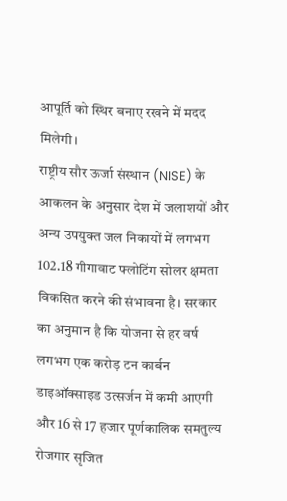आपूर्ति को स्थिर बनाए रखने में मदद मिलेगी।
राष्ट्रीय सौर ऊर्जा संस्थान (NISE) के आकलन के अनुसार देश में जलाशयों और अन्य उपयुक्त जल निकायों में लगभग 102.18 गीगावाट फ्लोटिंग सोलर क्षमता विकसित करने की संभावना है। सरकार का अनुमान है कि योजना से हर वर्ष लगभग एक करोड़ टन कार्बन डाइऑक्साइड उत्सर्जन में कमी आएगी और 16 से 17 हजार पूर्णकालिक समतुल्य रोजगार सृजित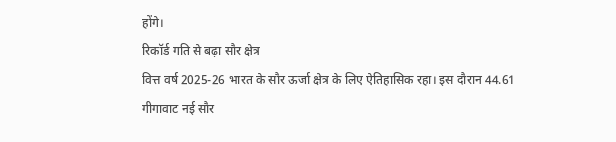होंगे।
रिकॉर्ड गति से बढ़ा सौर क्षेत्र
वित्त वर्ष 2025-26 भारत के सौर ऊर्जा क्षेत्र के लिए ऐतिहासिक रहा। इस दौरान 44.61 गीगावाट नई सौर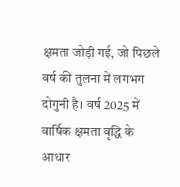क्षमता जोड़ी गई, जो पिछले वर्ष की तुलना में लगभग दोगुनी है। वर्ष 2025 में वार्षिक क्षमता वृद्धि के आधार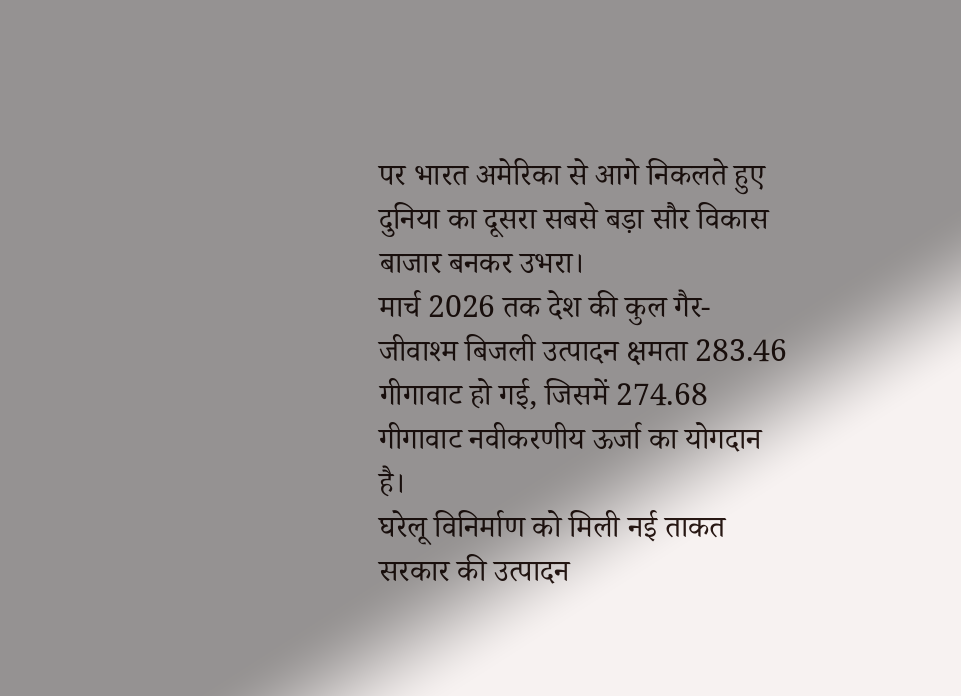पर भारत अमेरिका से आगे निकलते हुए दुनिया का दूसरा सबसे बड़ा सौर विकास बाजार बनकर उभरा।
मार्च 2026 तक देश की कुल गैर-जीवाश्म बिजली उत्पादन क्षमता 283.46 गीगावाट हो गई, जिसमें 274.68 गीगावाट नवीकरणीय ऊर्जा का योगदान है।
घरेलू विनिर्माण को मिली नई ताकत
सरकार की उत्पादन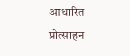आधारित प्रोत्साहन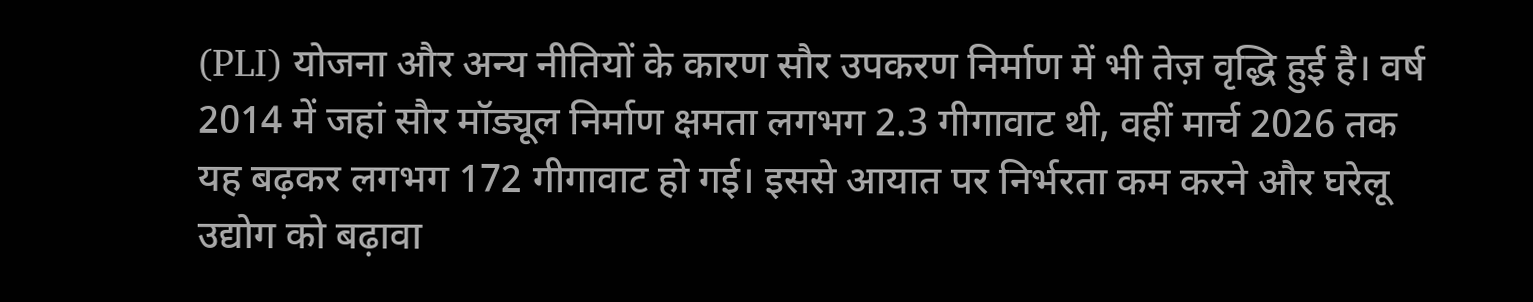(PLI) योजना और अन्य नीतियों के कारण सौर उपकरण निर्माण में भी तेज़ वृद्धि हुई है। वर्ष 2014 में जहां सौर मॉड्यूल निर्माण क्षमता लगभग 2.3 गीगावाट थी, वहीं मार्च 2026 तक यह बढ़कर लगभग 172 गीगावाट हो गई। इससे आयात पर निर्भरता कम करने और घरेलू उद्योग को बढ़ावा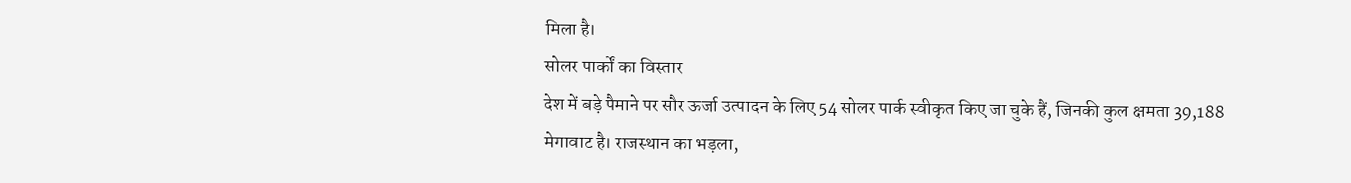मिला है।
सोलर पार्कों का विस्तार
देश में बड़े पैमाने पर सौर ऊर्जा उत्पादन के लिए 54 सोलर पार्क स्वीकृत किए जा चुके हैं, जिनकी कुल क्षमता 39,188 मेगावाट है। राजस्थान का भड़ला,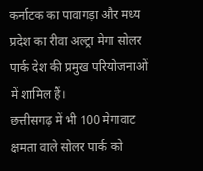कर्नाटक का पावागड़ा और मध्य प्रदेश का रीवा अल्ट्रा मेगा सोलर पार्क देश की प्रमुख परियोजनाओं में शामिल हैं।
छत्तीसगढ़ में भी 100 मेगावाट क्षमता वाले सोलर पार्क को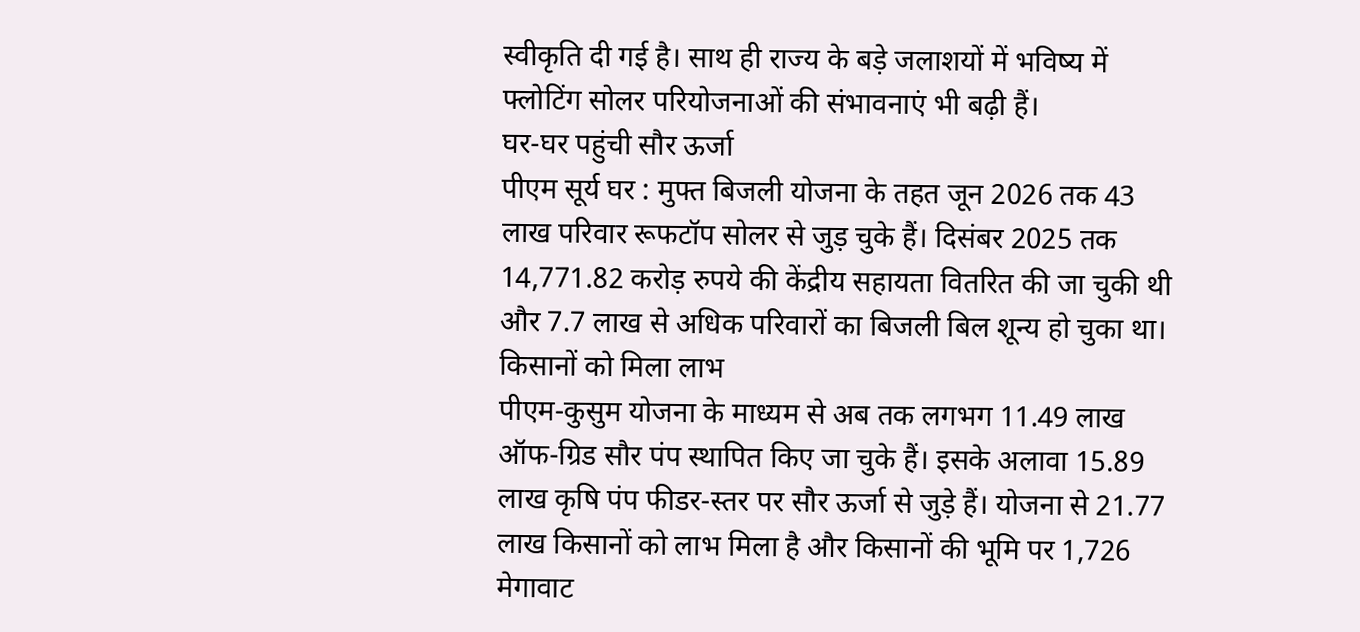स्वीकृति दी गई है। साथ ही राज्य के बड़े जलाशयों में भविष्य में फ्लोटिंग सोलर परियोजनाओं की संभावनाएं भी बढ़ी हैं।
घर-घर पहुंची सौर ऊर्जा
पीएम सूर्य घर : मुफ्त बिजली योजना के तहत जून 2026 तक 43 लाख परिवार रूफटॉप सोलर से जुड़ चुके हैं। दिसंबर 2025 तक 14,771.82 करोड़ रुपये की केंद्रीय सहायता वितरित की जा चुकी थी और 7.7 लाख से अधिक परिवारों का बिजली बिल शून्य हो चुका था।
किसानों को मिला लाभ
पीएम-कुसुम योजना के माध्यम से अब तक लगभग 11.49 लाख ऑफ-ग्रिड सौर पंप स्थापित किए जा चुके हैं। इसके अलावा 15.89 लाख कृषि पंप फीडर-स्तर पर सौर ऊर्जा से जुड़े हैं। योजना से 21.77 लाख किसानों को लाभ मिला है और किसानों की भूमि पर 1,726 मेगावाट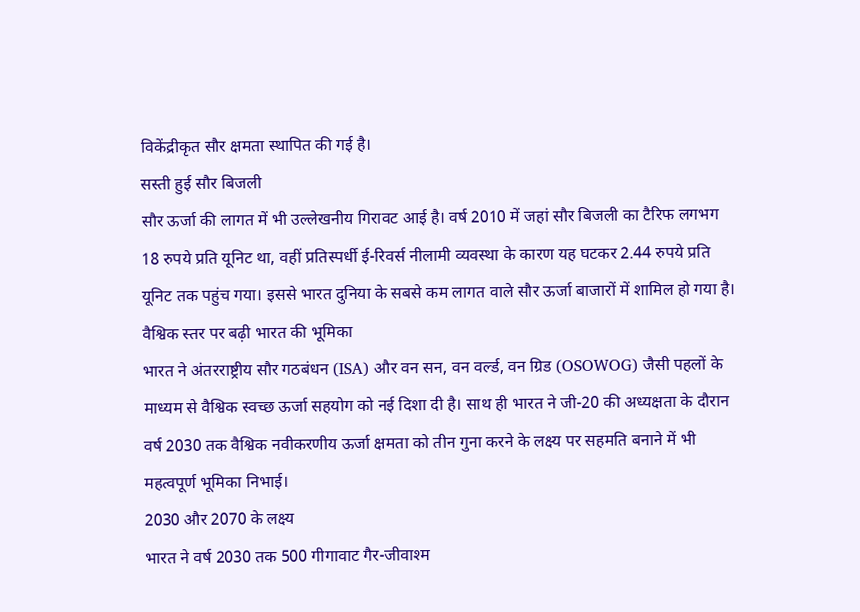विकेंद्रीकृत सौर क्षमता स्थापित की गई है।
सस्ती हुई सौर बिजली
सौर ऊर्जा की लागत में भी उल्लेखनीय गिरावट आई है। वर्ष 2010 में जहां सौर बिजली का टैरिफ लगभग 18 रुपये प्रति यूनिट था, वहीं प्रतिस्पर्धी ई-रिवर्स नीलामी व्यवस्था के कारण यह घटकर 2.44 रुपये प्रति यूनिट तक पहुंच गया। इससे भारत दुनिया के सबसे कम लागत वाले सौर ऊर्जा बाजारों में शामिल हो गया है।
वैश्विक स्तर पर बढ़ी भारत की भूमिका
भारत ने अंतरराष्ट्रीय सौर गठबंधन (ISA) और वन सन, वन वर्ल्ड, वन ग्रिड (OSOWOG) जैसी पहलों के माध्यम से वैश्विक स्वच्छ ऊर्जा सहयोग को नई दिशा दी है। साथ ही भारत ने जी-20 की अध्यक्षता के दौरान वर्ष 2030 तक वैश्विक नवीकरणीय ऊर्जा क्षमता को तीन गुना करने के लक्ष्य पर सहमति बनाने में भी महत्वपूर्ण भूमिका निभाई।
2030 और 2070 के लक्ष्य
भारत ने वर्ष 2030 तक 500 गीगावाट गैर-जीवाश्म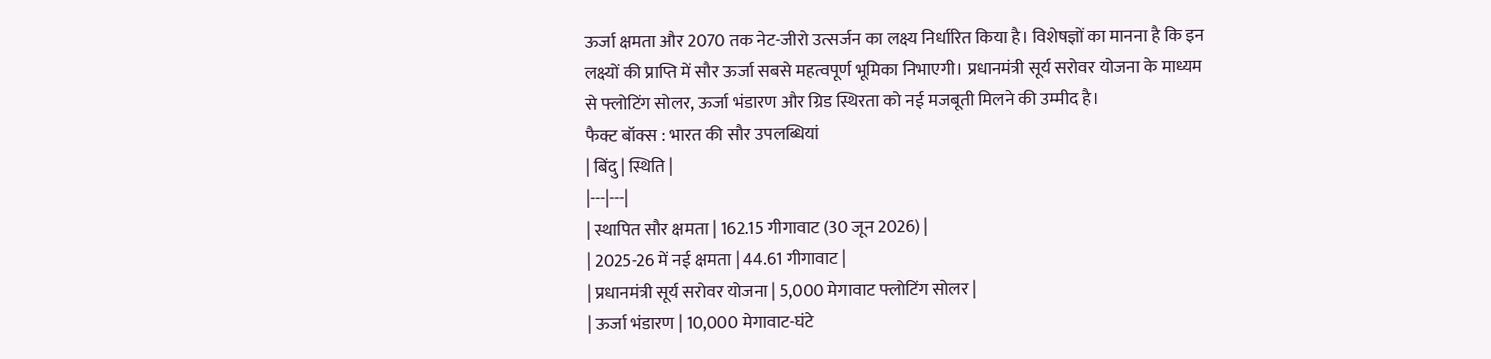ऊर्जा क्षमता और 2070 तक नेट-जीरो उत्सर्जन का लक्ष्य निर्धारित किया है। विशेषज्ञों का मानना है कि इन लक्ष्यों की प्राप्ति में सौर ऊर्जा सबसे महत्वपूर्ण भूमिका निभाएगी। प्रधानमंत्री सूर्य सरोवर योजना के माध्यम से फ्लोटिंग सोलर, ऊर्जा भंडारण और ग्रिड स्थिरता को नई मजबूती मिलने की उम्मीद है।
फैक्ट बॉक्स : भारत की सौर उपलब्धियां
| बिंदु | स्थिति |
|---|---|
| स्थापित सौर क्षमता | 162.15 गीगावाट (30 जून 2026) |
| 2025-26 में नई क्षमता | 44.61 गीगावाट |
| प्रधानमंत्री सूर्य सरोवर योजना | 5,000 मेगावाट फ्लोटिंग सोलर |
| ऊर्जा भंडारण | 10,000 मेगावाट-घंटे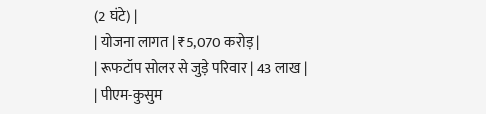(2 घंटे) |
| योजना लागत | ₹5,070 करोड़ |
| रूफटॉप सोलर से जुड़े परिवार | 43 लाख |
| पीएम-कुसुम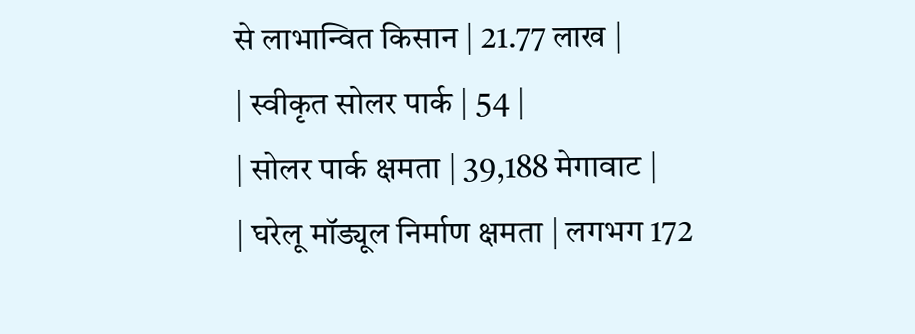से लाभान्वित किसान | 21.77 लाख |
| स्वीकृत सोलर पार्क | 54 |
| सोलर पार्क क्षमता | 39,188 मेगावाट |
| घरेलू मॉड्यूल निर्माण क्षमता | लगभग 172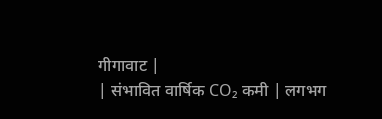गीगावाट |
| संभावित वार्षिक CO₂ कमी | लगभग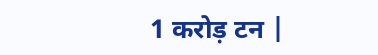1 करोड़ टन |